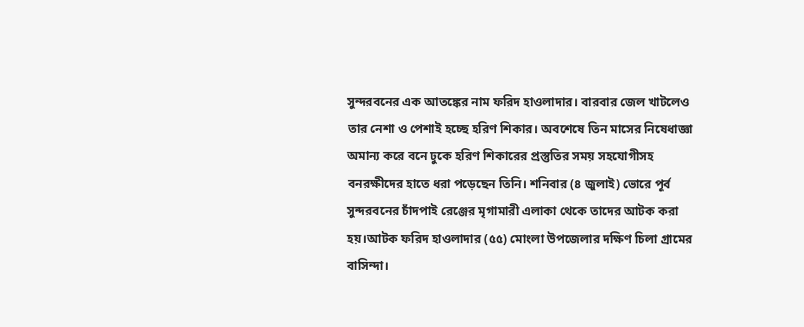সুন্দরবনের এক আতঙ্কের নাম ফরিদ হাওলাদার। বারবার জেল খাটলেও তার নেশা ও পেশাই হচ্ছে হরিণ শিকার। অবশেষে তিন মাসের নিষেধাজ্ঞা অমান্য করে বনে ঢুকে হরিণ শিকারের প্রস্তুতির সময় সহযোগীসহ বনরক্ষীদের হাতে ধরা পড়েছেন তিনি। শনিবার (৪ জুলাই) ভোরে পূর্ব সুন্দরবনের চাঁদপাই রেঞ্জের মৃগামারী এলাকা থেকে তাদের আটক করা হয়।আটক ফরিদ হাওলাদার (৫৫) মোংলা উপজেলার দক্ষিণ চিলা গ্রামের বাসিন্দা।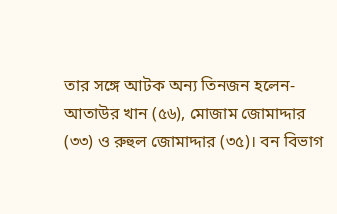তার সঙ্গে আটক অন্য তিনজন হলেন-আতাউর খান (৫৬), মোজাম জোমাদ্দার (৩৩) ও রুহুল জোমাদ্দার (৩৫)। বন বিভাগ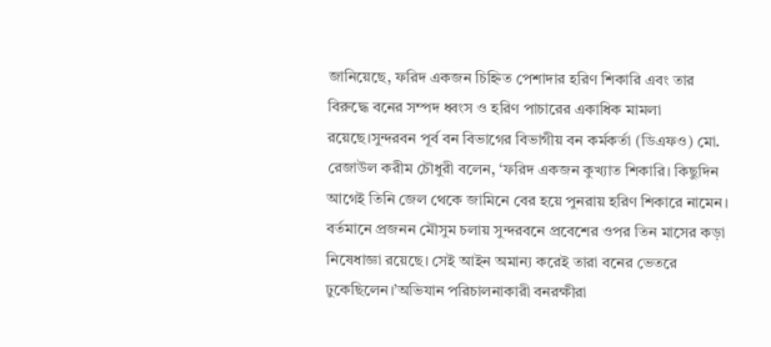জানিয়েছে, ফরিদ একজন চিহ্নিত পেশাদার হরিণ শিকারি এবং তার বিরুদ্ধে বনের সম্পদ ধ্বংস ও হরিণ পাচারের একাধিক মামলা রয়েছে।সুন্দরবন পূর্ব বন বিভাগের বিভাগীয় বন কর্মকর্তা (ডিএফও) মো. রেজাউল করীম চৌধুরী বলেন, ‘ফরিদ একজন কুখ্যাত শিকারি। কিছুদিন আগেই তিনি জেল থেকে জামিনে বের হয়ে পুনরায় হরিণ শিকারে নামেন। বর্তমানে প্রজনন মৌসুম চলায় সুন্দরবনে প্রবেশের ওপর তিন মাসের কড়া নিষেধাজ্ঞা রয়েছে। সেই আইন অমান্য করেই তারা বনের ভেতরে ঢুকেছিলেন।’অভিযান পরিচালনাকারী বনরক্ষীরা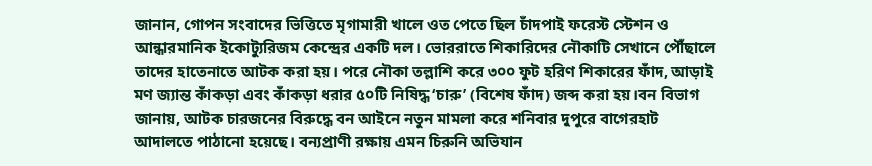জানান, গোপন সংবাদের ভিত্তিতে মৃগামারী খালে ওত পেতে ছিল চাঁদপাই ফরেস্ট স্টেশন ও আন্ধারমানিক ইকোট্যুরিজম কেন্দ্রের একটি দল। ভোররাতে শিকারিদের নৌকাটি সেখানে পৌঁছালে তাদের হাতেনাতে আটক করা হয়। পরে নৌকা তল্লাশি করে ৩০০ ফুট হরিণ শিকারের ফাঁদ, আড়াই মণ জ্যান্ত কাঁকড়া এবং কাঁকড়া ধরার ৫০টি নিষিদ্ধ ‘চারু’ (বিশেষ ফাঁদ) জব্দ করা হয়।বন বিভাগ জানায়, আটক চারজনের বিরুদ্ধে বন আইনে নতুন মামলা করে শনিবার দুপুরে বাগেরহাট আদালতে পাঠানো হয়েছে। বন্যপ্রাণী রক্ষায় এমন চিরুনি অভিযান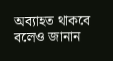অব্যাহত থাকবে বলেও জানান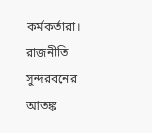কর্মকর্তারা।
রাজনীতি
সুন্দরবনের আতঙ্ক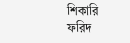শিকারি ফরিদ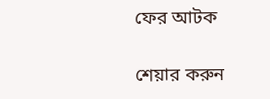ফের আটক

শেয়ার করুন